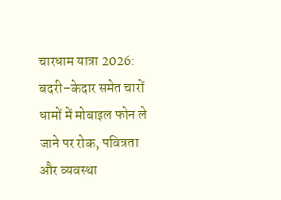चारधाम यात्रा 2026: बदरी–केदार समेत चारों धामों में मोबाइल फोन ले जाने पर रोक, पवित्रता और व्यवस्था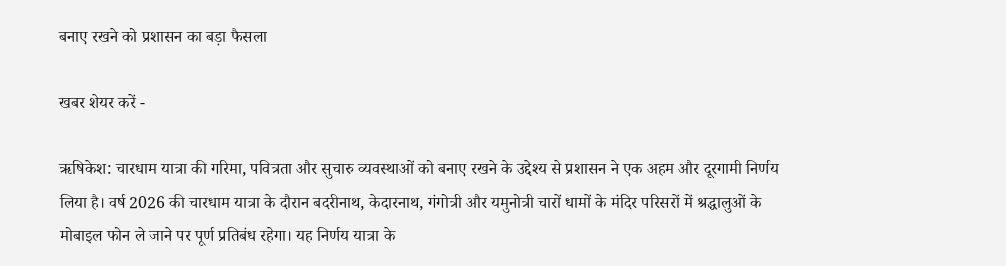बनाए रखने को प्रशासन का बड़ा फैसला

खबर शेयर करें -

ऋषिकेश: चारधाम यात्रा की गरिमा, पवित्रता और सुचारु व्यवस्थाओं को बनाए रखने के उद्देश्य से प्रशासन ने एक अहम और दूरगामी निर्णय लिया है। वर्ष 2026 की चारधाम यात्रा के दौरान बदरीनाथ, केदारनाथ, गंगोत्री और यमुनोत्री चारों धामों के मंदिर परिसरों में श्रद्धालुओं के मोबाइल फोन ले जाने पर पूर्ण प्रतिबंध रहेगा। यह निर्णय यात्रा के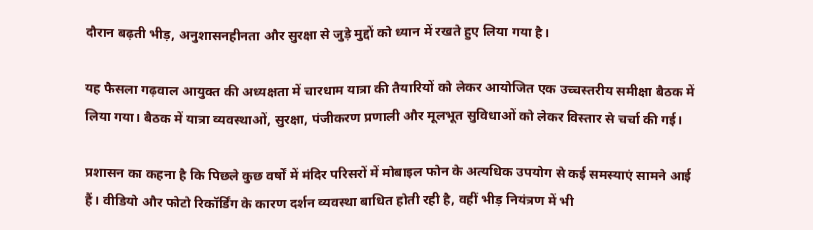दौरान बढ़ती भीड़, अनुशासनहीनता और सुरक्षा से जुड़े मुद्दों को ध्यान में रखते हुए लिया गया है।

यह फैसला गढ़वाल आयुक्त की अध्यक्षता में चारधाम यात्रा की तैयारियों को लेकर आयोजित एक उच्चस्तरीय समीक्षा बैठक में लिया गया। बैठक में यात्रा व्यवस्थाओं, सुरक्षा, पंजीकरण प्रणाली और मूलभूत सुविधाओं को लेकर विस्तार से चर्चा की गई।

प्रशासन का कहना है कि पिछले कुछ वर्षों में मंदिर परिसरों में मोबाइल फोन के अत्यधिक उपयोग से कई समस्याएं सामने आई हैं। वीडियो और फोटो रिकॉर्डिंग के कारण दर्शन व्यवस्था बाधित होती रही है, वहीं भीड़ नियंत्रण में भी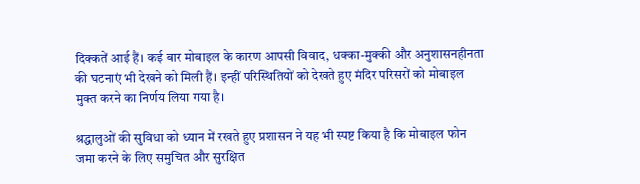दिक्कतें आई हैं। कई बार मोबाइल के कारण आपसी विवाद, धक्का-मुक्की और अनुशासनहीनता की घटनाएं भी देखने को मिली हैं। इन्हीं परिस्थितियों को देखते हुए मंदिर परिसरों को मोबाइल मुक्त करने का निर्णय लिया गया है।

श्रद्धालुओं की सुविधा को ध्यान में रखते हुए प्रशासन ने यह भी स्पष्ट किया है कि मोबाइल फोन जमा करने के लिए समुचित और सुरक्षित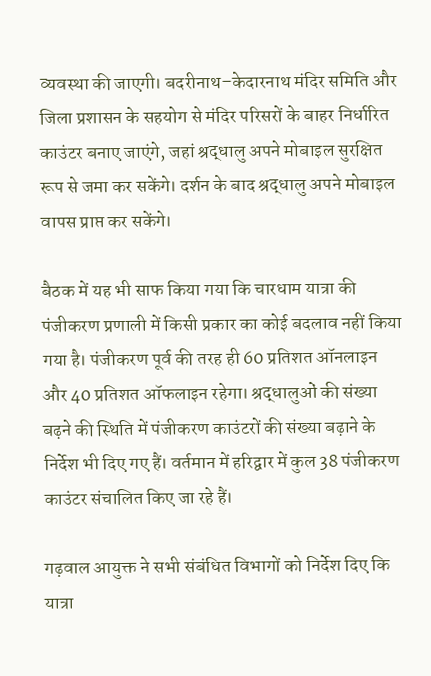व्यवस्था की जाएगी। बदरीनाथ–केदारनाथ मंदिर समिति और जिला प्रशासन के सहयोग से मंदिर परिसरों के बाहर निर्धारित काउंटर बनाए जाएंगे, जहां श्रद्धालु अपने मोबाइल सुरक्षित रूप से जमा कर सकेंगे। दर्शन के बाद श्रद्धालु अपने मोबाइल वापस प्राप्त कर सकेंगे।

बैठक में यह भी साफ किया गया कि चारधाम यात्रा की पंजीकरण प्रणाली में किसी प्रकार का कोई बदलाव नहीं किया गया है। पंजीकरण पूर्व की तरह ही 60 प्रतिशत ऑनलाइन और 40 प्रतिशत ऑफलाइन रहेगा। श्रद्धालुओं की संख्या बढ़ने की स्थिति में पंजीकरण काउंटरों की संख्या बढ़ाने के निर्देश भी दिए गए हैं। वर्तमान में हरिद्वार में कुल 38 पंजीकरण काउंटर संचालित किए जा रहे हैं।

गढ़वाल आयुक्त ने सभी संबंधित विभागों को निर्देश दिए कि यात्रा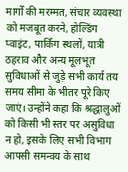मार्गों की मरम्मत, संचार व्यवस्था को मजबूत करने, होल्डिंग प्वाइंट, पार्किंग स्थलों, यात्री ठहराव और अन्य मूलभूत सुविधाओं से जुड़े सभी कार्य तय समय सीमा के भीतर पूरे किए जाएं। उन्होंने कहा कि श्रद्धालुओं को किसी भी स्तर पर असुविधा न हो, इसके लिए सभी विभाग आपसी समन्वय के साथ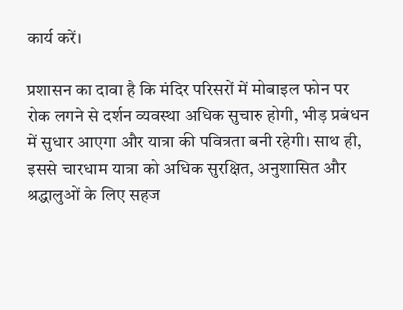कार्य करें।

प्रशासन का दावा है कि मंदिर परिसरों में मोबाइल फोन पर रोक लगने से दर्शन व्यवस्था अधिक सुचारु होगी, भीड़ प्रबंधन में सुधार आएगा और यात्रा की पवित्रता बनी रहेगी। साथ ही, इससे चारधाम यात्रा को अधिक सुरक्षित, अनुशासित और श्रद्धालुओं के लिए सहज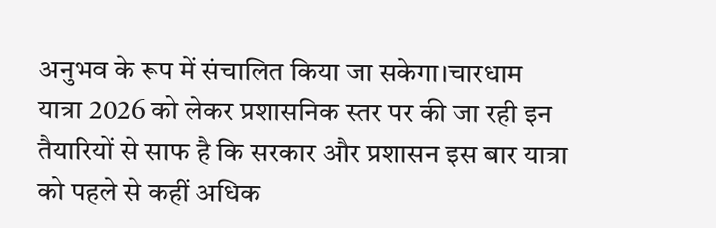अनुभव के रूप में संचालित किया जा सकेगा।चारधाम यात्रा 2026 को लेकर प्रशासनिक स्तर पर की जा रही इन तैयारियों से साफ है कि सरकार और प्रशासन इस बार यात्रा को पहले से कहीं अधिक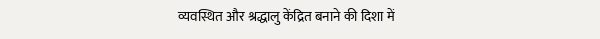व्यवस्थित और श्रद्धालु केंद्रित बनाने की दिशा में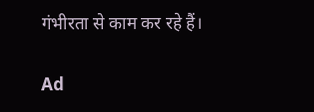गंभीरता से काम कर रहे हैं।

Ad